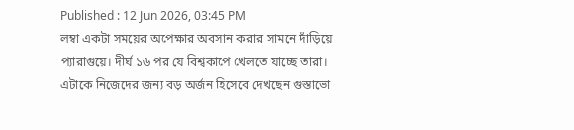Published : 12 Jun 2026, 03:45 PM
লম্বা একটা সময়ের অপেক্ষার অবসান করার সামনে দাঁড়িয়ে প্যারাগুয়ে। দীর্ঘ ১৬ পর যে বিশ্বকাপে খেলতে যাচ্ছে তারা। এটাকে নিজেদের জন্য বড় অর্জন হিসেবে দেখছেন গুস্তাভো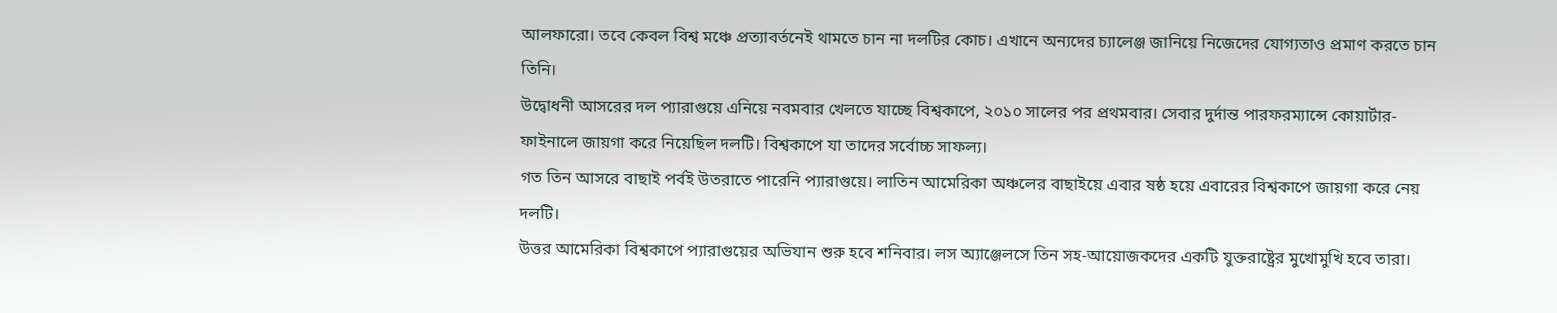আলফারো। তবে কেবল বিশ্ব মঞ্চে প্রত্যাবর্তনেই থামতে চান না দলটির কোচ। এখানে অন্যদের চ্যালেঞ্জ জানিয়ে নিজেদের যোগ্যতাও প্রমাণ করতে চান তিনি।
উদ্বোধনী আসরের দল প্যারাগুয়ে এনিয়ে নবমবার খেলতে যাচ্ছে বিশ্বকাপে, ২০১০ সালের পর প্রথমবার। সেবার দুর্দান্ত পারফরম্যান্সে কোয়ার্টার-ফাইনালে জায়গা করে নিয়েছিল দলটি। বিশ্বকাপে যা তাদের সর্বোচ্চ সাফল্য।
গত তিন আসরে বাছাই পর্বই উতরাতে পারেনি প্যারাগুয়ে। লাতিন আমেরিকা অঞ্চলের বাছাইয়ে এবার ষষ্ঠ হয়ে এবারের বিশ্বকাপে জায়গা করে নেয় দলটি।
উত্তর আমেরিকা বিশ্বকাপে প্যারাগুয়ের অভিযান শুরু হবে শনিবার। লস অ্যাঞ্জেলসে তিন সহ-আয়োজকদের একটি যুক্তরাষ্ট্রের মুখোমুখি হবে তারা।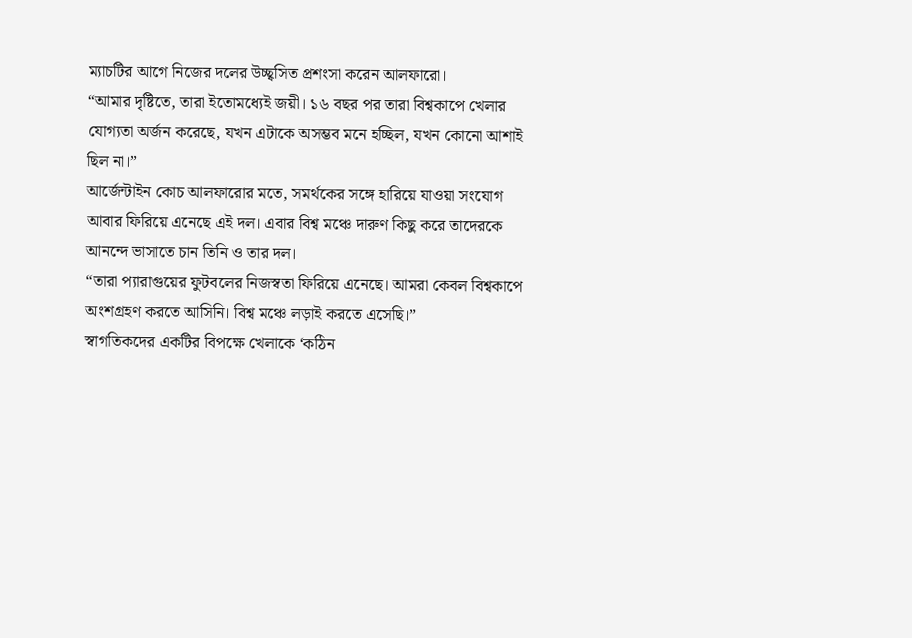ম্যাচটির আগে নিজের দলের উচ্ছ্বসিত প্রশংসা করেন আলফারো।
“আমার দৃষ্টিতে, তারা ইতোমধ্যেই জয়ী। ১৬ বছর পর তারা বিশ্বকাপে খেলার যোগ্যতা অর্জন করেছে, যখন এটাকে অসম্ভব মনে হচ্ছিল, যখন কোনো আশাই ছিল না।”
আর্জেন্টাইন কোচ আলফারোর মতে, সমর্থকের সঙ্গে হারিয়ে যাওয়া সংযোগ আবার ফিরিয়ে এনেছে এই দল। এবার বিশ্ব মঞ্চে দারুণ কিছু করে তাদেরকে আনন্দে ভাসাতে চান তিনি ও তার দল।
“তারা প্যারাগুয়ের ফুটবলের নিজস্বতা ফিরিয়ে এনেছে। আমরা কেবল বিশ্বকাপে অংশগ্রহণ করতে আসিনি। বিশ্ব মঞ্চে লড়াই করতে এসেছি।”
স্বাগতিকদের একটির বিপক্ষে খেলাকে ‘কঠিন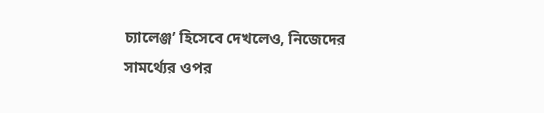চ্যালেঞ্জ’ হিসেবে দেখলেও, নিজেদের সামর্থ্যের ওপর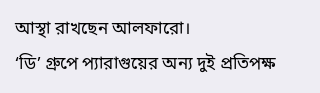আস্থা রাখছেন আলফারো।
‘ডি’ গ্রুপে প্যারাগুয়ের অন্য দুই প্রতিপক্ষ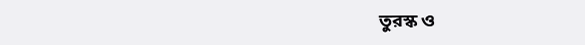তুরস্ক ও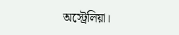অস্ট্রেলিয়া।